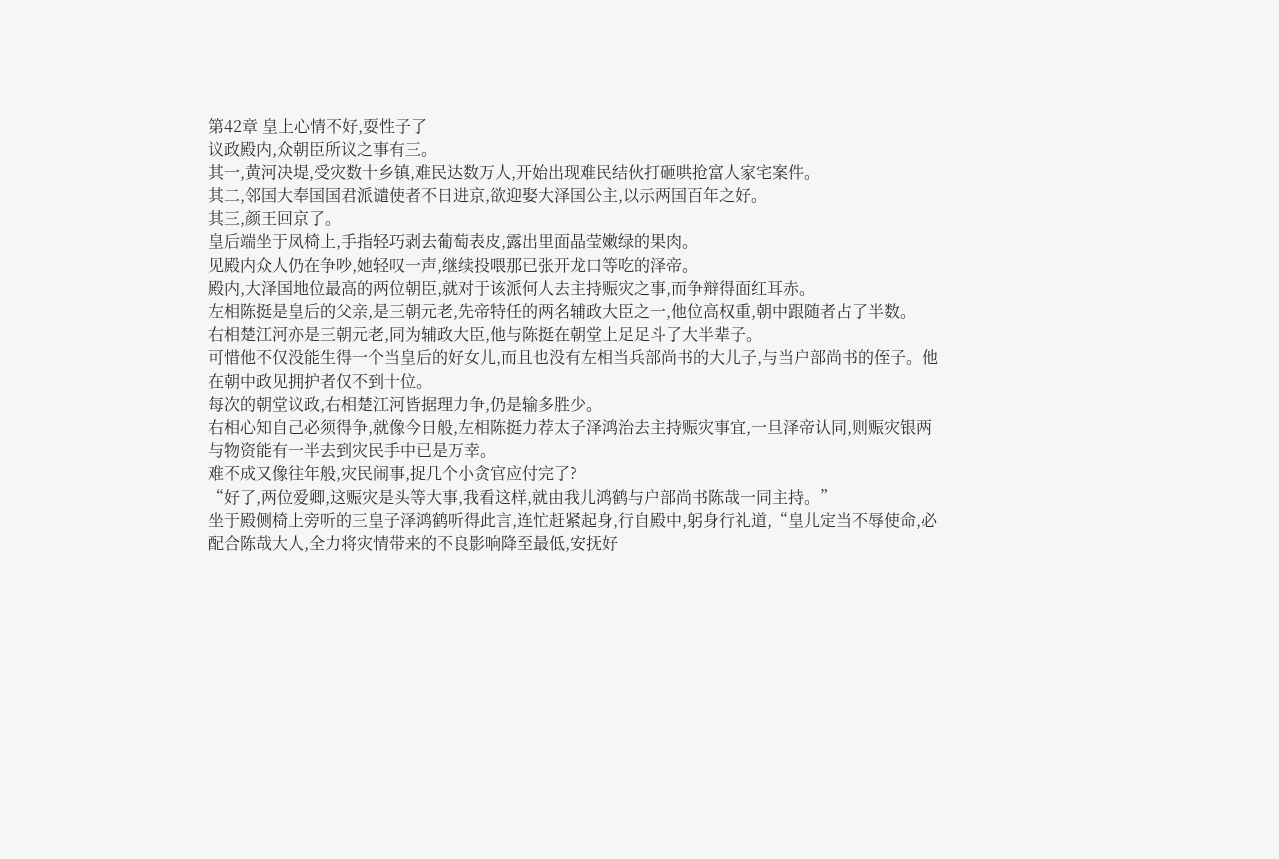第42章 皇上心情不好,耍性子了
议政殿内,众朝臣所议之事有三。
其一,黄河决堤,受灾数十乡镇,难民达数万人,开始出现难民结伙打砸哄抢富人家宅案件。
其二,邻国大奉国国君派谴使者不日进京,欲迎娶大泽国公主,以示两国百年之好。
其三,颜王回京了。
皇后端坐于凤椅上,手指轻巧剥去葡萄表皮,露出里面晶莹嫩绿的果肉。
见殿内众人仍在争吵,她轻叹一声,继续投喂那已张开龙口等吃的泽帝。
殿内,大泽国地位最高的两位朝臣,就对于该派何人去主持赈灾之事,而争辩得面红耳赤。
左相陈挺是皇后的父亲,是三朝元老,先帝特任的两名辅政大臣之一,他位高权重,朝中跟随者占了半数。
右相楚江河亦是三朝元老,同为辅政大臣,他与陈挺在朝堂上足足斗了大半辈子。
可惜他不仅没能生得一个当皇后的好女儿,而且也没有左相当兵部尚书的大儿子,与当户部尚书的侄子。他在朝中政见拥护者仅不到十位。
每次的朝堂议政,右相楚江河皆据理力争,仍是输多胜少。
右相心知自己必须得争,就像今日般,左相陈挺力荐太子泽鸿治去主持赈灾事宜,一旦泽帝认同,则赈灾银两与物资能有一半去到灾民手中已是万幸。
难不成又像往年般,灾民闹事,捉几个小贪官应付完了?
“好了,两位爱卿,这赈灾是头等大事,我看这样,就由我儿鸿鹤与户部尚书陈哉一同主持。”
坐于殿侧椅上旁听的三皇子泽鸿鹤听得此言,连忙赶紧起身,行自殿中,躬身行礼道,“皇儿定当不辱使命,必配合陈哉大人,全力将灾情带来的不良影响降至最低,安抚好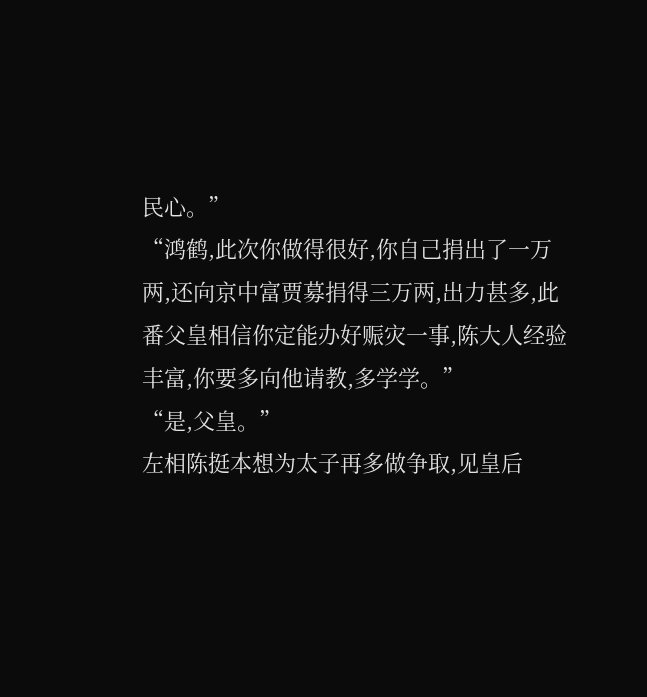民心。”
“鸿鹤,此次你做得很好,你自己捐出了一万两,还向京中富贾募捐得三万两,出力甚多,此番父皇相信你定能办好赈灾一事,陈大人经验丰富,你要多向他请教,多学学。”
“是,父皇。”
左相陈挺本想为太子再多做争取,见皇后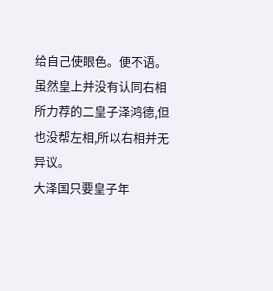给自己使眼色。便不语。
虽然皇上并没有认同右相所力荐的二皇子泽鸿德,但也没帮左相,所以右相并无异议。
大泽国只要皇子年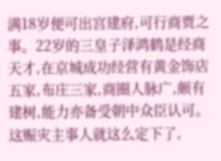满18岁便可出宫建府,可行商贾之事。22岁的三皇子泽鸿鹤是经商天才,在京城成功经营有黄金饰店五家,布庄三家,商圈人脉广,颇有建树,能力亦备受朝中众臣认可。
这赈灾主事人就这么定下了,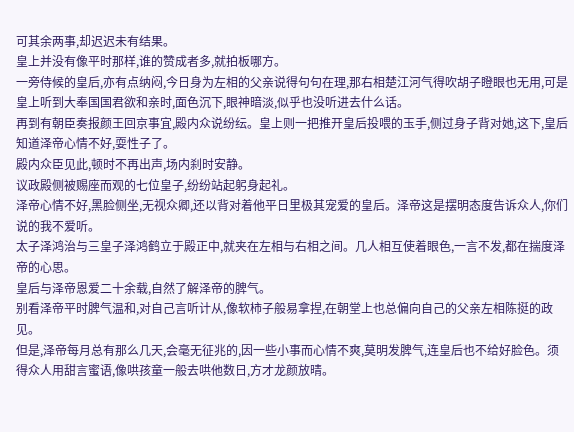可其余两事,却迟迟未有结果。
皇上并没有像平时那样,谁的赞成者多,就拍板哪方。
一旁侍候的皇后,亦有点纳闷,今日身为左相的父亲说得句句在理,那右相楚江河气得吹胡子瞪眼也无用,可是皇上听到大奉国国君欲和亲时,面色沉下,眼神暗淡,似乎也没听进去什么话。
再到有朝臣奏报颜王回京事宜,殿内众说纷纭。皇上则一把推开皇后投喂的玉手,侧过身子背对她,这下,皇后知道泽帝心情不好,耍性子了。
殿内众臣见此,顿时不再出声,场内刹时安静。
议政殿侧被赐座而观的七位皇子,纷纷站起躬身起礼。
泽帝心情不好,黑脸侧坐,无视众卿,还以背对着他平日里极其宠爱的皇后。泽帝这是摆明态度告诉众人,你们说的我不爱听。
太子泽鸿治与三皇子泽鸿鹤立于殿正中,就夹在左相与右相之间。几人相互使着眼色,一言不发,都在揣度泽帝的心思。
皇后与泽帝恩爱二十余载,自然了解泽帝的脾气。
别看泽帝平时脾气温和,对自己言听计从,像软柿子般易拿捏,在朝堂上也总偏向自己的父亲左相陈挺的政见。
但是,泽帝每月总有那么几天,会毫无征兆的,因一些小事而心情不爽,莫明发脾气,连皇后也不给好脸色。须得众人用甜言蜜语,像哄孩童一般去哄他数日,方才龙颜放晴。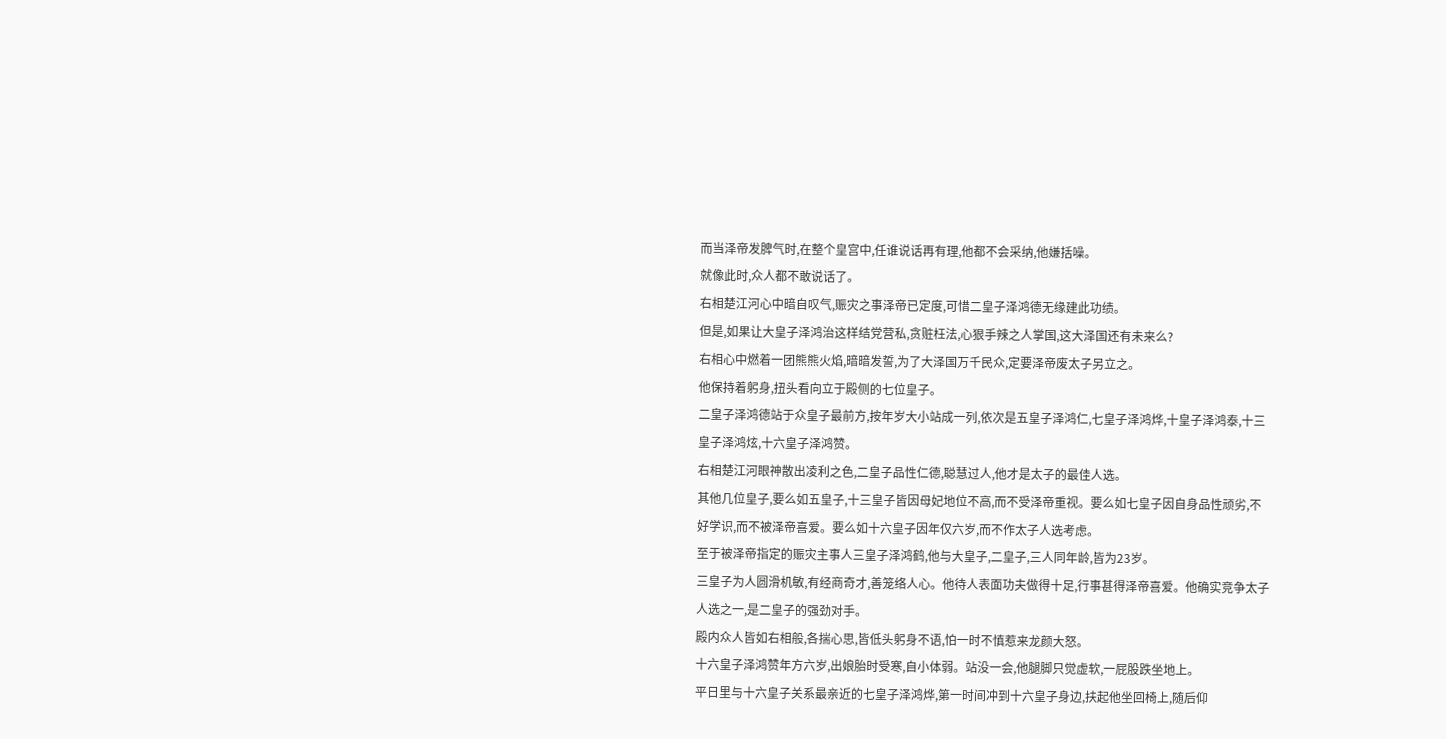而当泽帝发脾气时,在整个皇宫中,任谁说话再有理,他都不会采纳,他嫌括噪。
就像此时,众人都不敢说话了。
右相楚江河心中暗自叹气,赈灾之事泽帝已定度,可惜二皇子泽鸿德无缘建此功绩。
但是,如果让大皇子泽鸿治这样结党营私,贪赃枉法,心狠手辣之人掌国,这大泽国还有未来么?
右相心中燃着一团熊熊火焰,暗暗发誓,为了大泽国万千民众,定要泽帝废太子另立之。
他保持着躬身,扭头看向立于殿侧的七位皇子。
二皇子泽鸿德站于众皇子最前方,按年岁大小站成一列,依次是五皇子泽鸿仁,七皇子泽鸿烨,十皇子泽鸿泰,十三皇子泽鸿炫,十六皇子泽鸿赞。
右相楚江河眼神散出凌利之色,二皇子品性仁德,聪慧过人,他才是太子的最佳人选。
其他几位皇子,要么如五皇子,十三皇子皆因母妃地位不高,而不受泽帝重视。要么如七皇子因自身品性顽劣,不好学识,而不被泽帝喜爱。要么如十六皇子因年仅六岁,而不作太子人选考虑。
至于被泽帝指定的赈灾主事人三皇子泽鸿鹤,他与大皇子,二皇子,三人同年龄,皆为23岁。
三皇子为人圆滑机敏,有经商奇才,善笼络人心。他待人表面功夫做得十足,行事甚得泽帝喜爱。他确实竞争太子人选之一,是二皇子的强劲对手。
殿内众人皆如右相般,各揣心思,皆低头躬身不语,怕一时不慎惹来龙颜大怒。
十六皇子泽鸿赞年方六岁,出娘胎时受寒,自小体弱。站没一会,他腿脚只觉虚软,一屁股跌坐地上。
平日里与十六皇子关系最亲近的七皇子泽鸿烨,第一时间冲到十六皇子身边,扶起他坐回椅上,随后仰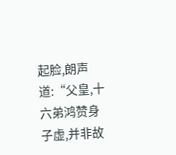起脸,朗声道:“父皇,十六弟鸿赞身子虚,并非故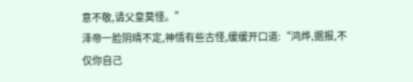意不敬,请父皇莫怪。”
泽帝一脸阴晴不定,神情有些古怪,缓缓开口道:“鸿烨,据报,不仅你自己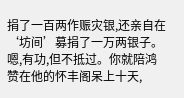捐了一百两作赈灾银,还亲自在‘坊间’募捐了一万两银子。嗯,有功,但不抵过。你就陪鸿赞在他的怀丰阁呆上十天,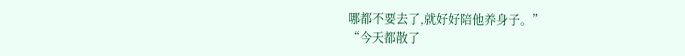哪都不要去了,就好好陪他养身子。”
“今天都散了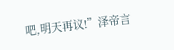吧,明天再议!”泽帝言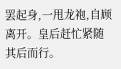罢起身,一甩龙袍,自顾离开。皇后赶忙紧随其后而行。